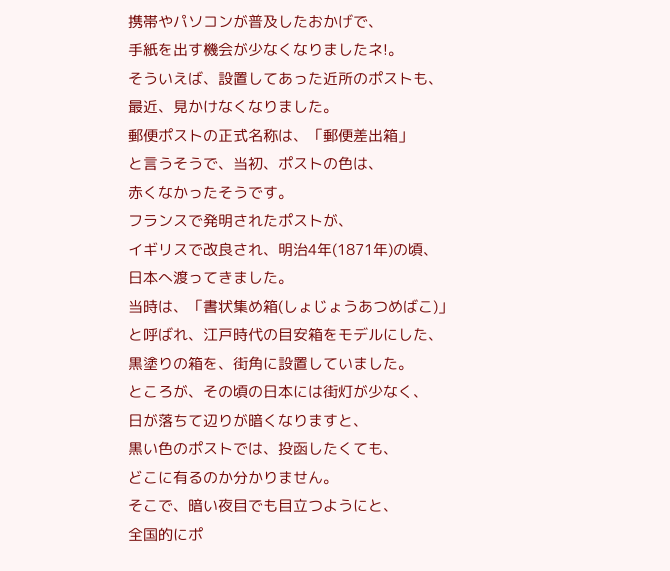携帯やパソコンが普及したおかげで、
手紙を出す機会が少なくなりましたネ!。
そういえば、設置してあった近所のポストも、
最近、見かけなくなりました。
郵便ポストの正式名称は、「郵便差出箱」
と言うそうで、当初、ポストの色は、
赤くなかったそうです。
フランスで発明されたポストが、
イギリスで改良され、明治4年(1871年)の頃、
日本へ渡ってきました。
当時は、「書状集め箱(しょじょうあつめばこ)」
と呼ばれ、江戸時代の目安箱をモデルにした、
黒塗りの箱を、街角に設置していました。
ところが、その頃の日本には街灯が少なく、
日が落ちて辺りが暗くなりますと、
黒い色のポストでは、投函したくても、
どこに有るのか分かりません。
そこで、暗い夜目でも目立つようにと、
全国的にポ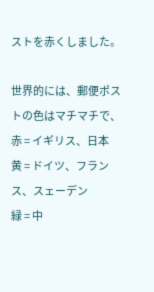ストを赤くしました。

世界的には、郵便ポストの色はマチマチで、
赤 = イギリス、日本
黄 = ドイツ、フランス、スェーデン
緑 = 中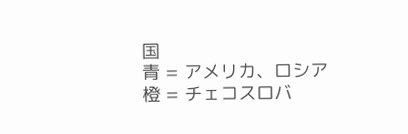国
青 = アメリカ、ロシア
橙 = チェコスロバ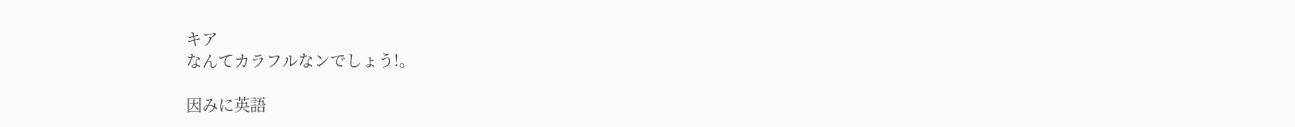キア
なんてカラフルなンでしょう!。

因みに英語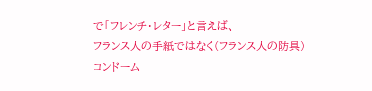で「フレンチ・レター」と言えば、
フランス人の手紙ではなく(フランス人の防具)
コンドーム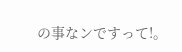の事なンですって!。